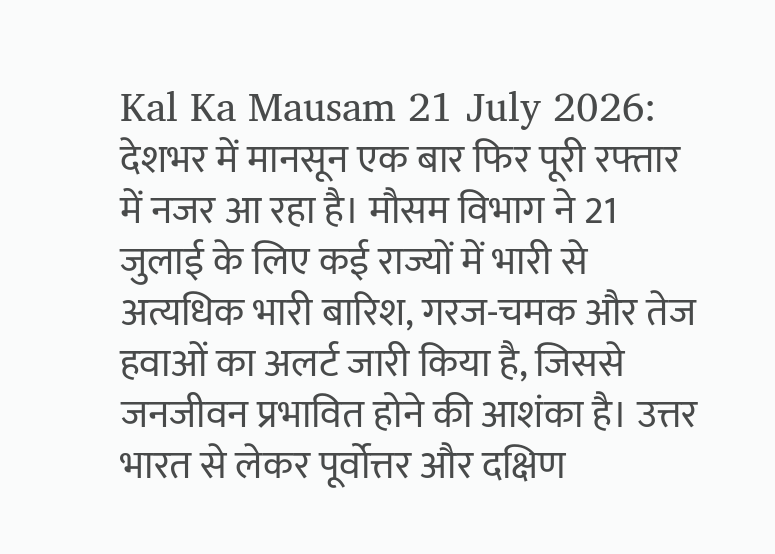Kal Ka Mausam 21 July 2026: देशभर में मानसून एक बार फिर पूरी रफ्तार में नजर आ रहा है। मौसम विभाग ने 21 जुलाई के लिए कई राज्यों में भारी से अत्यधिक भारी बारिश, गरज-चमक और तेज हवाओं का अलर्ट जारी किया है, जिससे जनजीवन प्रभावित होने की आशंका है। उत्तर भारत से लेकर पूर्वोत्तर और दक्षिण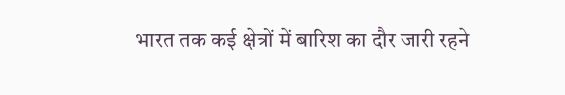भारत तक कई क्षेत्रों में बारिश का दौर जारी रहने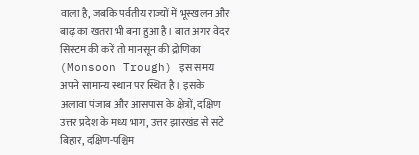वाला है, जबकि पर्वतीय राज्यों में भूस्खलन और बाढ़ का खतरा भी बना हुआ है। बात अगर वेदर सिस्टम की करें तो मानसून की द्रोणिका (Monsoon Trough) इस समय अपने सामान्य स्थान पर स्थित है। इसके अलावा पंजाब और आसपास के क्षेत्रों, दक्षिण उत्तर प्रदेश के मध्य भाग, उत्तर झारखंड से सटे बिहार, दक्षिण-पश्चिम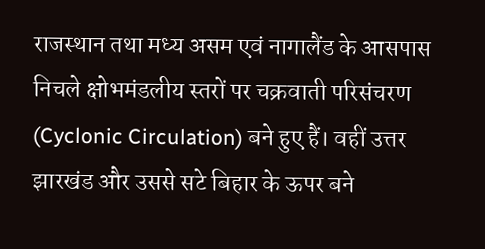राजस्थान तथा मध्य असम एवं नागालैंड के आसपास निचले क्षोभमंडलीय स्तरों पर चक्रवाती परिसंचरण (Cyclonic Circulation) बने हुए हैं। वहीं उत्तर झारखंड और उससे सटे बिहार के ऊपर बने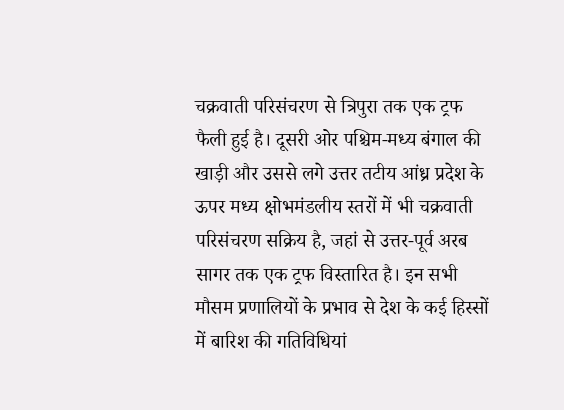चक्रवाती परिसंचरण से त्रिपुरा तक एक ट्रफ फैली हुई है। दूसरी ओर पश्चिम-मध्य बंगाल की खाड़ी और उससे लगे उत्तर तटीय आंध्र प्रदेश के ऊपर मध्य क्षोभमंडलीय स्तरों में भी चक्रवाती परिसंचरण सक्रिय है, जहां से उत्तर-पूर्व अरब सागर तक एक ट्रफ विस्तारित है। इन सभी मौसम प्रणालियों के प्रभाव से देश के कई हिस्सों में बारिश की गतिविधियां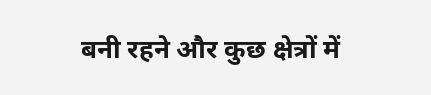बनी रहने और कुछ क्षेत्रों में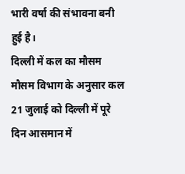भारी वर्षा की संभावना बनी हुई है।
दिल्ली में कल का मौसम
मौसम विभाग के अनुसार कल 21 जुलाई को दिल्ली में पूरे दिन आसमान में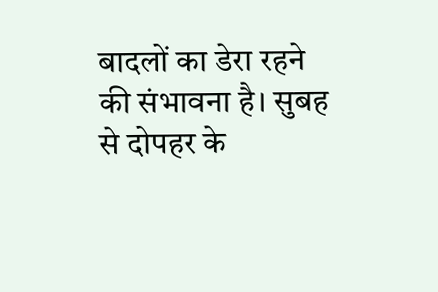बादलों का डेरा रहने की संभावना है। सुबह से दोपहर के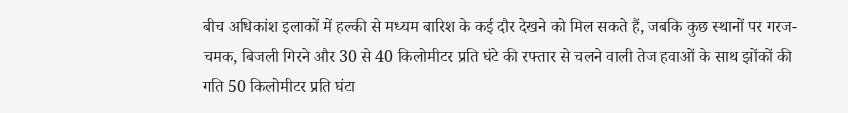बीच अधिकांश इलाकों में हल्की से मध्यम बारिश के कई दौर देखने को मिल सकते हैं, जबकि कुछ स्थानों पर गरज-चमक, बिजली गिरने और 30 से 40 किलोमीटर प्रति घंटे की रफ्तार से चलने वाली तेज हवाओं के साथ झोंकों की गति 50 किलोमीटर प्रति घंटा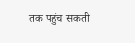तक पहुंच सकती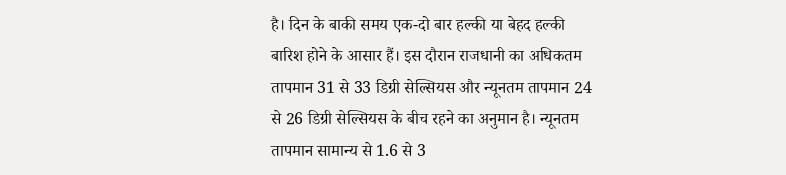है। दिन के बाकी समय एक-दो बार हल्की या बेहद हल्की बारिश होने के आसार हैं। इस दौरान राजधानी का अधिकतम तापमान 31 से 33 डिग्री सेल्सियस और न्यूनतम तापमान 24 से 26 डिग्री सेल्सियस के बीच रहने का अनुमान है। न्यूनतम तापमान सामान्य से 1.6 से 3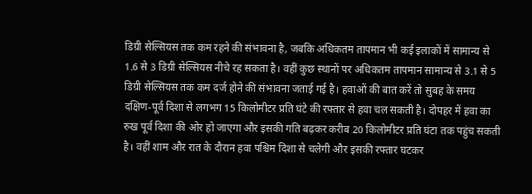डिग्री सेल्सियस तक कम रहने की संभावना है, जबकि अधिकतम तापमान भी कई इलाकों में सामान्य से 1.6 से 3 डिग्री सेल्सियस नीचे रह सकता है। वहीं कुछ स्थानों पर अधिकतम तापमान सामान्य से 3.1 से 5 डिग्री सेल्सियस तक कम दर्ज होने की संभावना जताई गई है। हवाओं की बात करें तो सुबह के समय दक्षिण-पूर्व दिशा से लगभग 15 किलोमीटर प्रति घंटे की रफ्तार से हवा चल सकती है। दोपहर में हवा का रुख पूर्व दिशा की ओर हो जाएगा और इसकी गति बढ़कर करीब 20 किलोमीटर प्रति घंटा तक पहुंच सकती है। वहीं शाम और रात के दौरान हवा पश्चिम दिशा से चलेगी और इसकी रफ्तार घटकर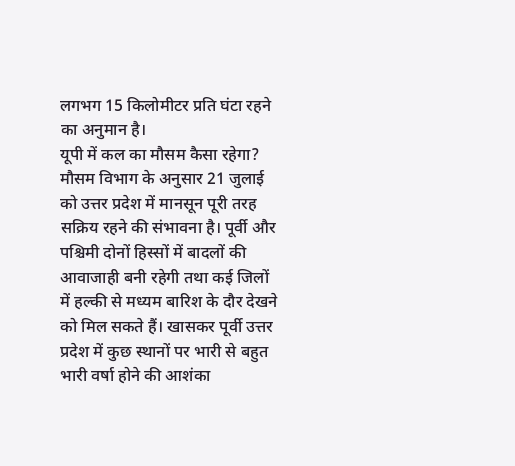लगभग 15 किलोमीटर प्रति घंटा रहने का अनुमान है।
यूपी में कल का मौसम कैसा रहेगा?
मौसम विभाग के अनुसार 21 जुलाई को उत्तर प्रदेश में मानसून पूरी तरह सक्रिय रहने की संभावना है। पूर्वी और पश्चिमी दोनों हिस्सों में बादलों की आवाजाही बनी रहेगी तथा कई जिलों में हल्की से मध्यम बारिश के दौर देखने को मिल सकते हैं। खासकर पूर्वी उत्तर प्रदेश में कुछ स्थानों पर भारी से बहुत भारी वर्षा होने की आशंका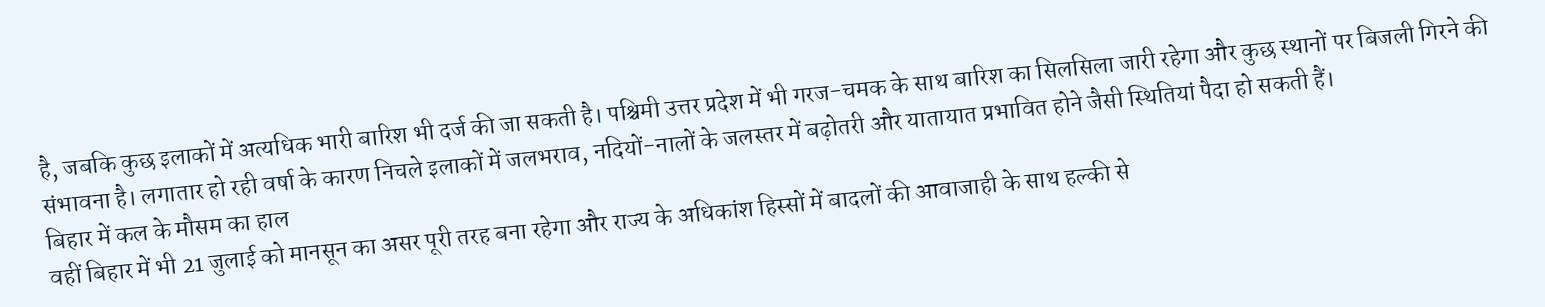है, जबकि कुछ इलाकों में अत्यधिक भारी बारिश भी दर्ज की जा सकती है। पश्चिमी उत्तर प्रदेश में भी गरज-चमक के साथ बारिश का सिलसिला जारी रहेगा और कुछ स्थानों पर बिजली गिरने की संभावना है। लगातार हो रही वर्षा के कारण निचले इलाकों में जलभराव, नदियों-नालों के जलस्तर में बढ़ोतरी और यातायात प्रभावित होने जैसी स्थितियां पैदा हो सकती हैं।
बिहार में कल के मौसम का हाल
वहीं बिहार में भी 21 जुलाई को मानसून का असर पूरी तरह बना रहेगा और राज्य के अधिकांश हिस्सों में बादलों की आवाजाही के साथ हल्की से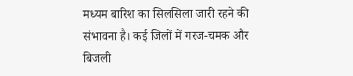मध्यम बारिश का सिलसिला जारी रहने की संभावना है। कई जिलों में गरज-चमक और बिजली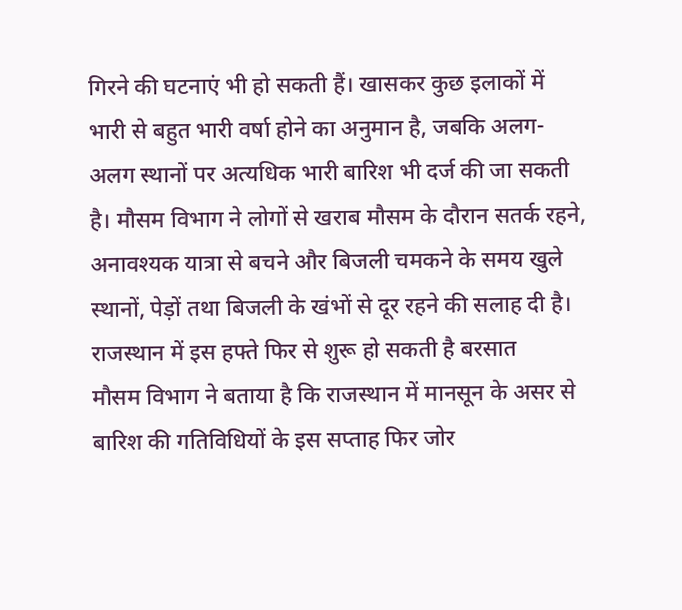गिरने की घटनाएं भी हो सकती हैं। खासकर कुछ इलाकों में भारी से बहुत भारी वर्षा होने का अनुमान है, जबकि अलग-अलग स्थानों पर अत्यधिक भारी बारिश भी दर्ज की जा सकती है। मौसम विभाग ने लोगों से खराब मौसम के दौरान सतर्क रहने, अनावश्यक यात्रा से बचने और बिजली चमकने के समय खुले स्थानों, पेड़ों तथा बिजली के खंभों से दूर रहने की सलाह दी है।
राजस्थान में इस हफ्ते फिर से शुरू हो सकती है बरसात
मौसम विभाग ने बताया है कि राजस्थान में मानसून के असर से बारिश की गतिविधियों के इस सप्ताह फिर जोर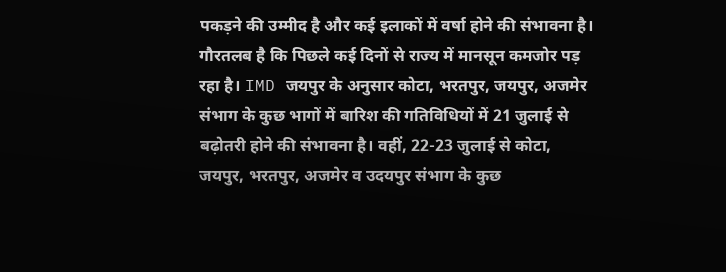पकड़ने की उम्मीद है और कई इलाकों में वर्षा होने की संभावना है। गौरतलब है कि पिछले कई दिनों से राज्य में मानसून कमजोर पड़ रहा है। IMD जयपुर के अनुसार कोटा, भरतपुर, जयपुर, अजमेर संभाग के कुछ भागों में बारिश की गतिविधियों में 21 जुलाई से बढ़ोतरी होने की संभावना है। वहीं, 22-23 जुलाई से कोटा, जयपुर, भरतपुर, अजमेर व उदयपुर संभाग के कुछ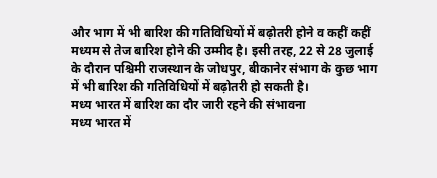और भाग में भी बारिश की गतिविधियों में बढ़ोतरी होने व कहीं कहीं मध्यम से तेज बारिश होने की उम्मीद है। इसी तरह, 22 से 28 जुलाई के दौरान पश्चिमी राजस्थान के जोधपुर, बीकानेर संभाग के कुछ भाग में भी बारिश की गतिविधियों में बढ़ोतरी हो सकती है।
मध्य भारत में बारिश का दौर जारी रहने की संभावना
मध्य भारत में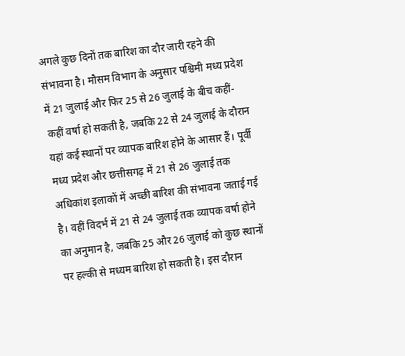अगले कुछ दिनों तक बारिश का दौर जारी रहने की संभावना है। मौसम विभाग के अनुसार पश्चिमी मध्य प्रदेश में 21 जुलाई और फिर 25 से 26 जुलाई के बीच कहीं-कहीं वर्षा हो सकती है, जबकि 22 से 24 जुलाई के दौरान यहां कई स्थानों पर व्यापक बारिश होने के आसार हैं। पूर्वी मध्य प्रदेश और छत्तीसगढ़ में 21 से 26 जुलाई तक अधिकांश इलाकों में अच्छी बारिश की संभावना जताई गई है। वहीं विदर्भ में 21 से 24 जुलाई तक व्यापक वर्षा होने का अनुमान है, जबकि 25 और 26 जुलाई को कुछ स्थानों पर हल्की से मध्यम बारिश हो सकती है। इस दौरान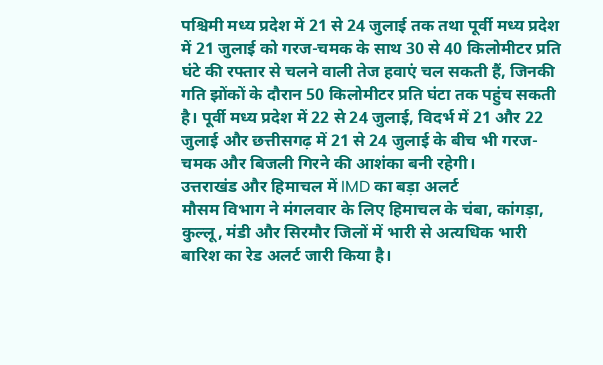पश्चिमी मध्य प्रदेश में 21 से 24 जुलाई तक तथा पूर्वी मध्य प्रदेश में 21 जुलाई को गरज-चमक के साथ 30 से 40 किलोमीटर प्रति घंटे की रफ्तार से चलने वाली तेज हवाएं चल सकती हैं, जिनकी गति झोंकों के दौरान 50 किलोमीटर प्रति घंटा तक पहुंच सकती है। पूर्वी मध्य प्रदेश में 22 से 24 जुलाई, विदर्भ में 21 और 22 जुलाई और छत्तीसगढ़ में 21 से 24 जुलाई के बीच भी गरज-चमक और बिजली गिरने की आशंका बनी रहेगी।
उत्तराखंड और हिमाचल में IMD का बड़ा अलर्ट
मौसम विभाग ने मंगलवार के लिए हिमाचल के चंबा, कांगड़ा, कुल्लू, मंडी और सिरमौर जिलों में भारी से अत्यधिक भारी बारिश का रेड अलर्ट जारी किया है।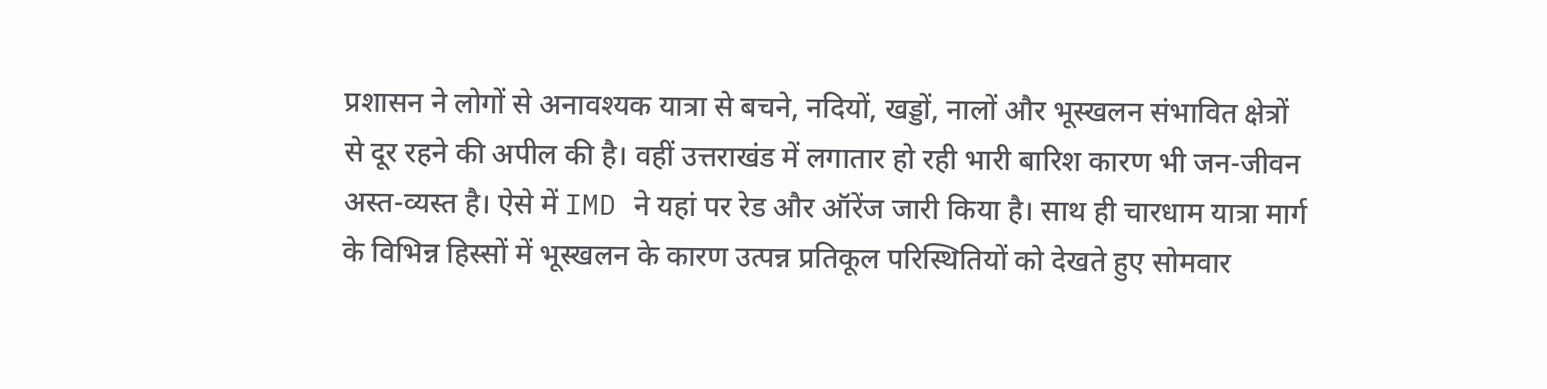प्रशासन ने लोगों से अनावश्यक यात्रा से बचने, नदियों, खड्डों, नालों और भूस्खलन संभावित क्षेत्रों से दूर रहने की अपील की है। वहीं उत्तराखंड में लगातार हो रही भारी बारिश कारण भी जन-जीवन अस्त-व्यस्त है। ऐसे में IMD ने यहां पर रेड और ऑरेंज जारी किया है। साथ ही चारधाम यात्रा मार्ग के विभिन्न हिस्सों में भूस्खलन के कारण उत्पन्न प्रतिकूल परिस्थितियों को देखते हुए सोमवार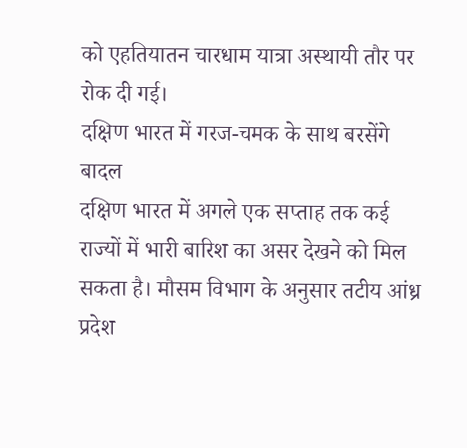को एहतियातन चारधाम यात्रा अस्थायी तौर पर रोक दी गई।
दक्षिण भारत में गरज-चमक के साथ बरसेंगे बादल
दक्षिण भारत में अगले एक सप्ताह तक कई राज्यों में भारी बारिश का असर देखने को मिल सकता है। मौसम विभाग के अनुसार तटीय आंध्र प्रदेश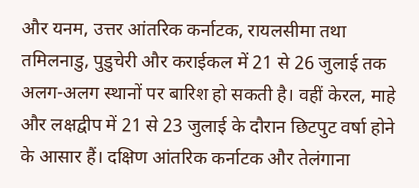और यनम, उत्तर आंतरिक कर्नाटक, रायलसीमा तथा तमिलनाडु, पुडुचेरी और कराईकल में 21 से 26 जुलाई तक अलग-अलग स्थानों पर बारिश हो सकती है। वहीं केरल, माहे और लक्षद्वीप में 21 से 23 जुलाई के दौरान छिटपुट वर्षा होने के आसार हैं। दक्षिण आंतरिक कर्नाटक और तेलंगाना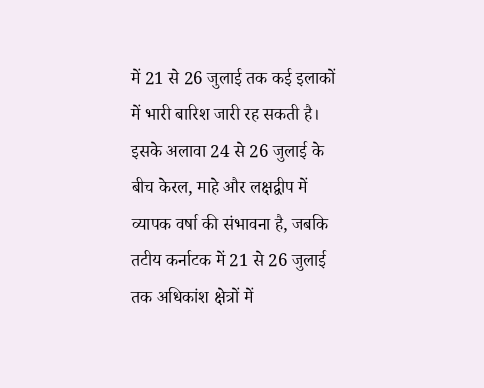में 21 से 26 जुलाई तक कई इलाकों में भारी बारिश जारी रह सकती है। इसके अलावा 24 से 26 जुलाई के बीच केरल, माहे और लक्षद्वीप में व्यापक वर्षा की संभावना है, जबकि तटीय कर्नाटक में 21 से 26 जुलाई तक अधिकांश क्षेत्रों में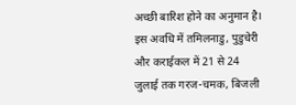अच्छी बारिश होने का अनुमान है। इस अवधि में तमिलनाडु, पुडुचेरी और कराईकल में 21 से 24 जुलाई तक गरज-चमक, बिजली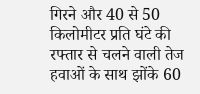गिरने और 40 से 50 किलोमीटर प्रति घंटे की रफ्तार से चलने वाली तेज हवाओं के साथ झोंके 60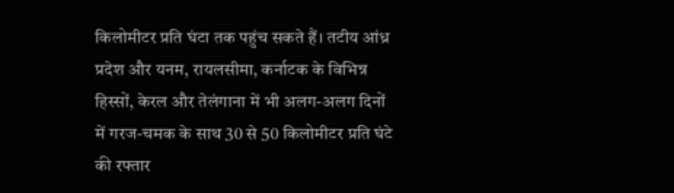किलोमीटर प्रति घंटा तक पहुंच सकते हैं। तटीय आंध्र प्रदेश और यनम, रायलसीमा, कर्नाटक के विभिन्न हिस्सों, केरल और तेलंगाना में भी अलग-अलग दिनों में गरज-चमक के साथ 30 से 50 किलोमीटर प्रति घंटे की रफ्तार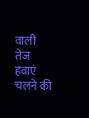वाली तेज हवाएं चलने की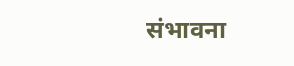संभावना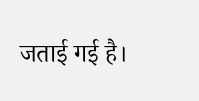जताई गई है।